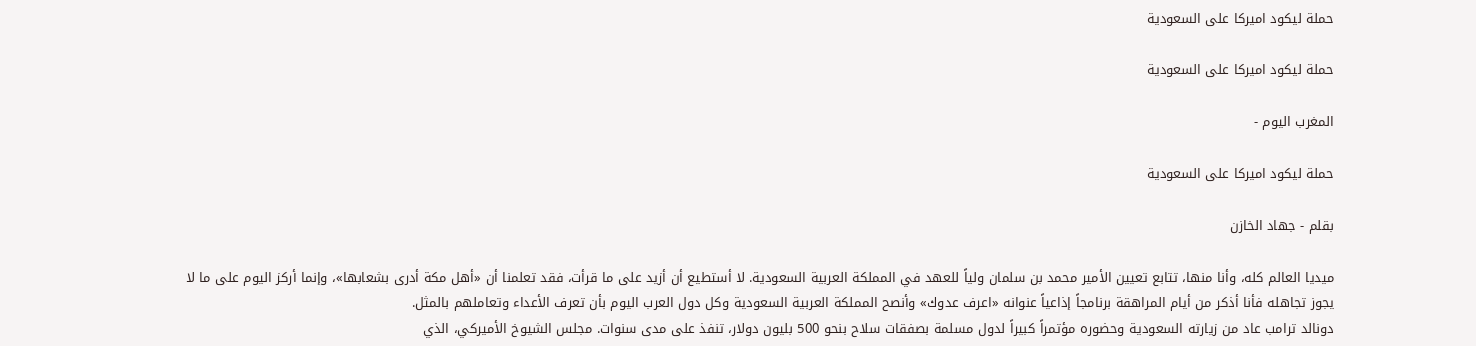حملة ليكود اميركا على السعودية

حملة ليكود اميركا على السعودية

المغرب اليوم -

حملة ليكود اميركا على السعودية

بقلم - جهاد الخازن

ميديا العالم كله، وأنا منها، تتابع تعيين الأمير محمد بن سلمان ولياً للعهد في المملكة العربية السعودية. لا أستطيع أن أزيد على ما قرأت، فقد تعلمنا أن «أهل مكة أدرى بشعابها»، وإنما أركز اليوم على ما لا يجوز تجاهله فأنا أذكر من أيام المراهقة برنامجاً إذاعياً عنوانه «اعرف عدوك» وأنصح المملكة العربية السعودية وكل دول العرب اليوم بأن تعرف الأعداء وتعاملهم بالمثل.
دونالد ترامب عاد من زيارته السعودية وحضوره مؤتمراً كبيراً لدول مسلمة بصفقات سلاح بنحو 500 بليون دولار، تنفذ على مدى سنوات. مجلس الشيوخ الأميركي، الذي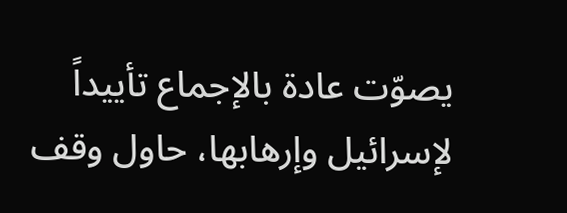يصوّت عادة بالإجماع تأييداً لإسرائيل وإرهابها، حاول وقف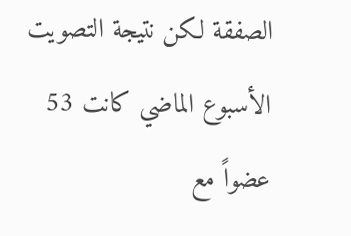الصفقة لكن نتيجة التصويت الأسبوع الماضي كانت 53 عضواً مع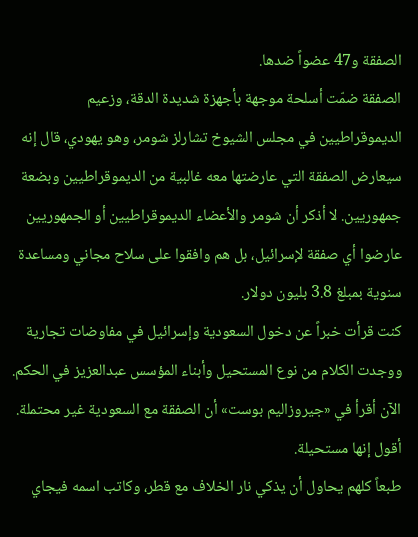الصفقة و47 عضواً ضدها.
الصفقة ضمّت أسلحة موجهة بأجهزة شديدة الدقة، وزعيم الديموقراطيين في مجلس الشيوخ تشارلز شومر، وهو يهودي، قال إنه سيعارض الصفقة التي عارضتها معه غالبية من الديموقراطيين وبضعة جمهوريين. لا أذكر أن شومر والأعضاء الديموقراطيين أو الجمهوريين عارضوا أي صفقة لإسرائيل، بل هم وافقوا على سلاح مجاني ومساعدة سنوية بمبلغ 3.8 بليون دولار.
كنت قرأت خبراً عن دخول السعودية وإسرائيل في مفاوضات تجارية ووجدت الكلام من نوع المستحيل وأبناء المؤسس عبدالعزيز في الحكم. الآن أقرأ في «جيروزاليم بوست» أن الصفقة مع السعودية غير محتملة. أقول إنها مستحيلة.
طبعاً كلهم يحاول أن يذكي نار الخلاف مع قطر، وكاتب اسمه فيجاي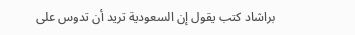براشاد كتب يقول إن السعودية تريد أن تدوس على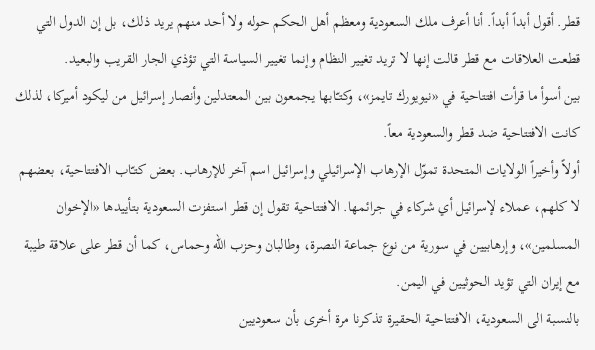قطر. أقول أبداً أبداً. أنا أعرف ملك السعودية ومعظم أهل الحكم حوله ولا أحد منهم يريد ذلك، بل إن الدول التي قطعت العلاقات مع قطر قالت إنها لا تريد تغيير النظام وإنما تغيير السياسة التي تؤذي الجار القريب والبعيد.
بين أسوأ ما قرأت افتتاحية في «نيويورك تايمز»، وكتـّابها يجمعون بين المعتدلين وأنصار إسرائيل من ليكود أميركا، لذلك كانت الافتتاحية ضد قطر والسعودية معاً.
أولاً وأخيراً الولايات المتحدة تموّل الإرهاب الإسرائيلي وإسرائيل اسم آخر للإرهاب. بعض كتـّاب الافتتاحية، بعضهم لا كلهم، عملاء لإسرائيل أي شركاء في جرائمها. الافتتاحية تقول إن قطر استفزت السعودية بتأييدها «الإخوان المسلمين»، وإرهابيين في سورية من نوع جماعة النصرة، وطالبان وحزب الله وحماس، كما أن قطر على علاقة طيبة مع إيران التي تؤيد الحوثيين في اليمن.
بالنسبة الى السعودية، الافتتاحية الحقيرة تذكرنا مرة أخرى بأن سعوديين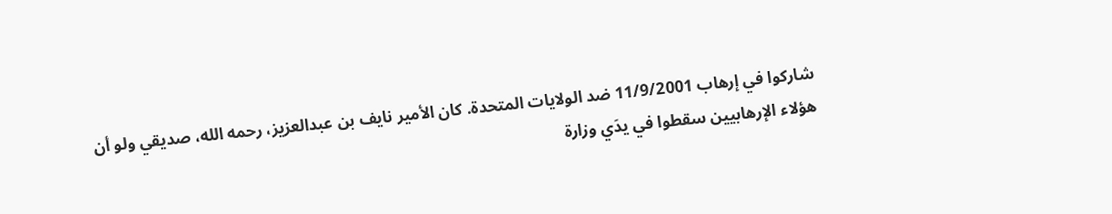شاركوا في إرهاب 11/9/2001 ضد الولايات المتحدة. كان الأمير نايف بن عبدالعزيز، رحمه الله، صديقي ولو أن هؤلاء الإرهابيين سقطوا في يدَي وزارة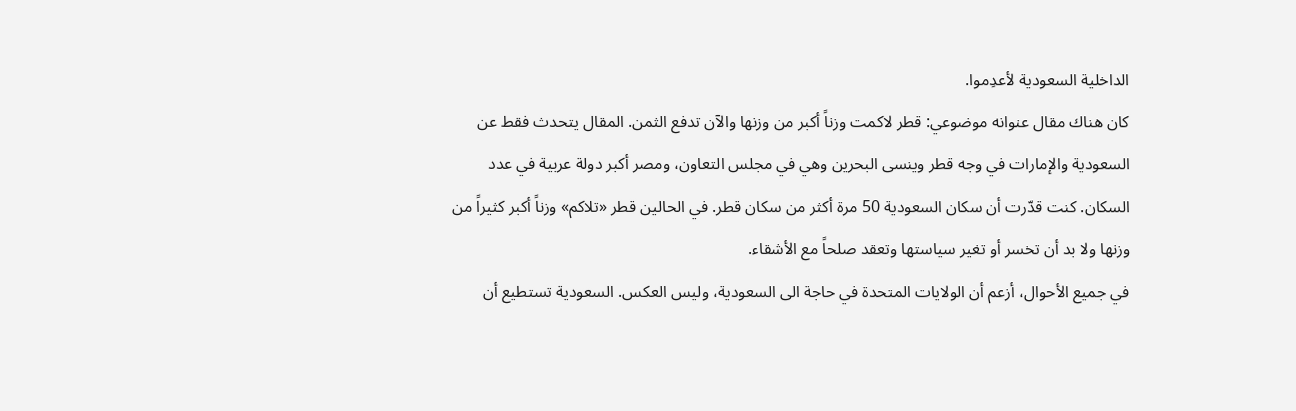الداخلية السعودية لأعدِموا.
كان هناك مقال عنوانه موضوعي: قطر لاكمت وزناً أكبر من وزنها والآن تدفع الثمن. المقال يتحدث فقط عن السعودية والإمارات في وجه قطر وينسى البحرين وهي في مجلس التعاون، ومصر أكبر دولة عربية في عدد السكان. كنت قدّرت أن سكان السعودية 50 مرة أكثر من سكان قطر. في الحالين قطر «تلاكم» وزناً أكبر كثيراً من وزنها ولا بد أن تخسر أو تغير سياستها وتعقد صلحاً مع الأشقاء.
في جميع الأحوال، أزعم أن الولايات المتحدة في حاجة الى السعودية، وليس العكس. السعودية تستطيع أن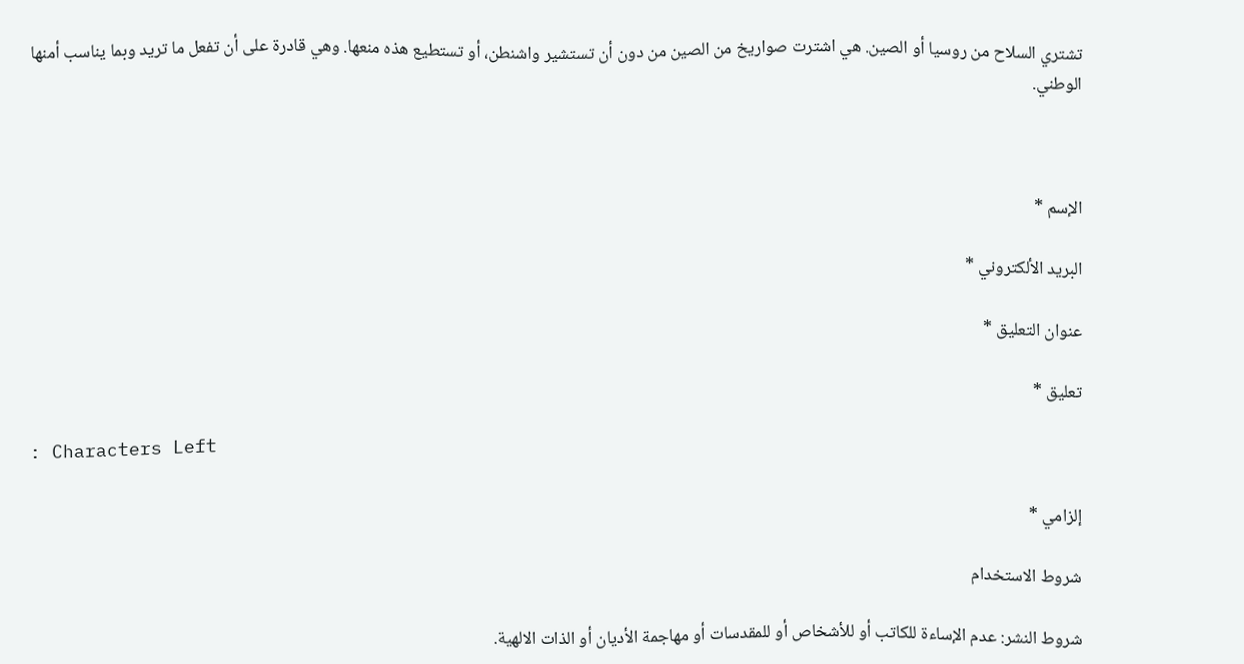تشتري السلاح من روسيا أو الصين. هي اشترت صواريخ من الصين من دون أن تستشير واشنطن، أو تستطيع هذه منعها. وهي قادرة على أن تفعل ما تريد وبما يناسب أمنها الوطني.



الإسم *

البريد الألكتروني *

عنوان التعليق *

تعليق *

: Characters Left

إلزامي *

شروط الاستخدام

شروط النشر: عدم الإساءة للكاتب أو للأشخاص أو للمقدسات أو مهاجمة الأديان أو الذات الالهية.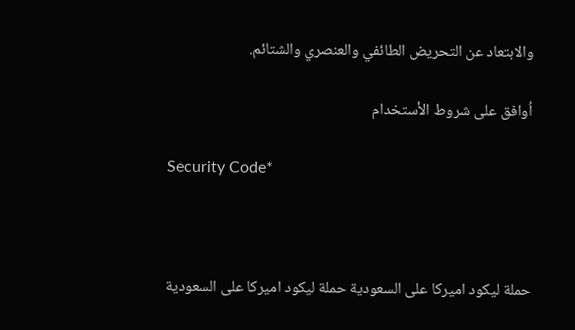والابتعاد عن التحريض الطائفي والعنصري والشتائم.

اُوافق على شروط الأستخدام

Security Code*



حملة ليكود اميركا على السعودية حملة ليكود اميركا على السعودية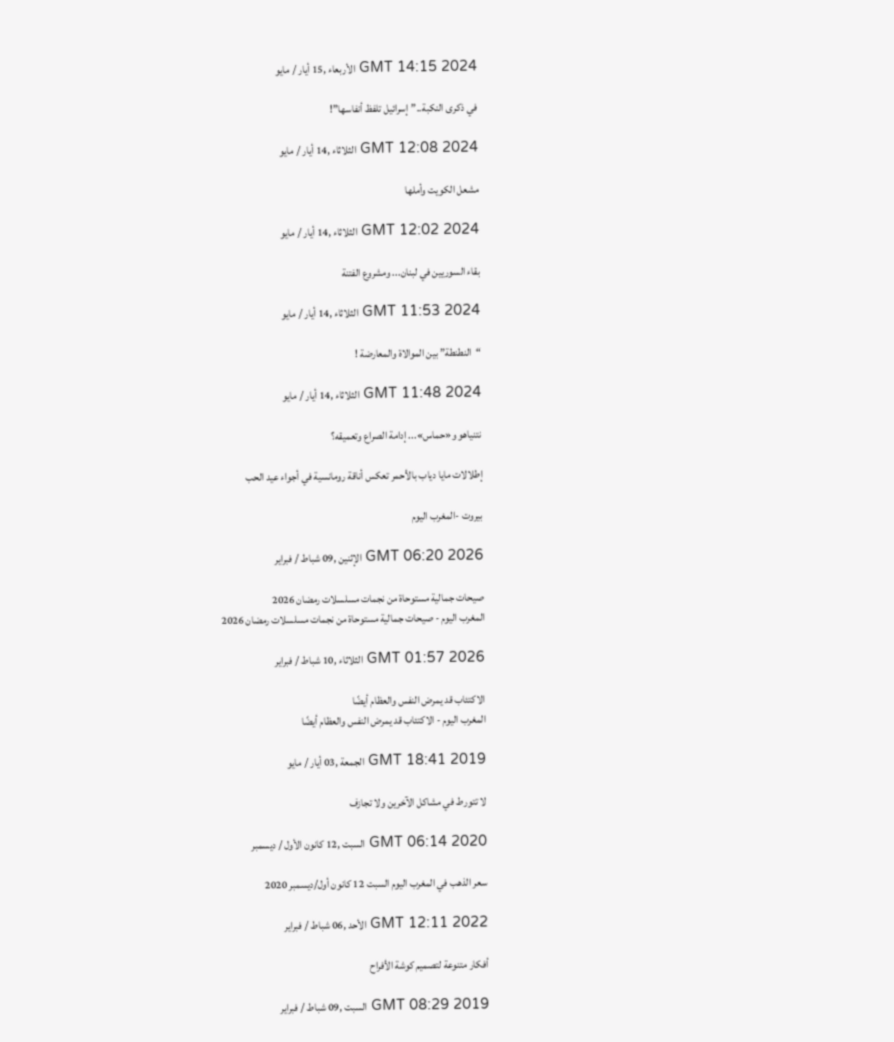GMT 14:15 2024 الأربعاء ,15 أيار / مايو

في ذكرى النكبة..”إسرائيل تلفظ أنفاسها”!

GMT 12:08 2024 الثلاثاء ,14 أيار / مايو

مشعل الكويت وأملها

GMT 12:02 2024 الثلاثاء ,14 أيار / مايو

بقاء السوريين في لبنان... ومشروع الفتنة

GMT 11:53 2024 الثلاثاء ,14 أيار / مايو

“النطنطة” بين الموالاة والمعارضة !

GMT 11:48 2024 الثلاثاء ,14 أيار / مايو

نتنياهو و«حماس»... إدامة الصراع وتعميقه؟

إطلالات مايا دياب بالأحمر تعكس أناقة رومانسية في أجواء عيد الحب

بيروت -المغرب اليوم

GMT 06:20 2026 الإثنين ,09 شباط / فبراير

صيحات جمالية مستوحاة من نجمات مسلسلات رمضان 2026
المغرب اليوم - صيحات جمالية مستوحاة من نجمات مسلسلات رمضان 2026

GMT 01:57 2026 الثلاثاء ,10 شباط / فبراير

الاكتئاب قد يمرض النفس والعظام أيضًا
المغرب اليوم - الاكتئاب قد يمرض النفس والعظام أيضًا

GMT 18:41 2019 الجمعة ,03 أيار / مايو

لا تتورط في مشاكل الآخرين ولا تجازف

GMT 06:14 2020 السبت ,12 كانون الأول / ديسمبر

سعر الذهب في المغرب اليوم السبت 12 كانون أول/ديسمبر 2020

GMT 12:11 2022 الأحد ,06 شباط / فبراير

أفكار متنوعة لتصميم كوشة الأفراح

GMT 08:29 2019 السبت ,09 شباط / فبراير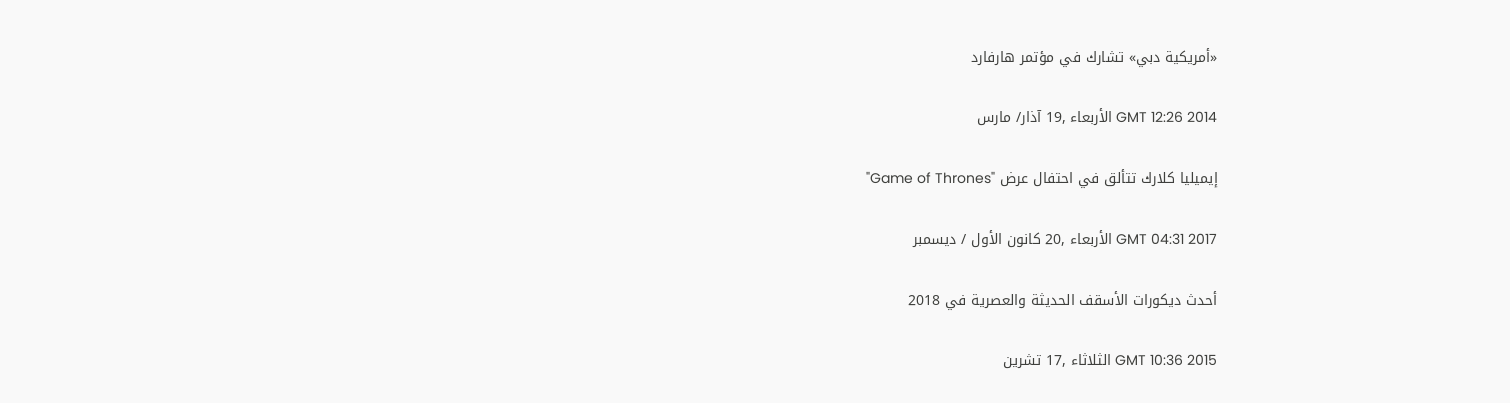«أمريكية دبي» تشارك في مؤتمر هارفارد

GMT 12:26 2014 الأربعاء ,19 آذار/ مارس

إيميليا كلارك تتألق في احتفال عرض "Game of Thrones"

GMT 04:31 2017 الأربعاء ,20 كانون الأول / ديسمبر

أحدث ديكورات الأسقف الحديثة والعصرية في 2018

GMT 10:36 2015 الثلاثاء ,17 تشرين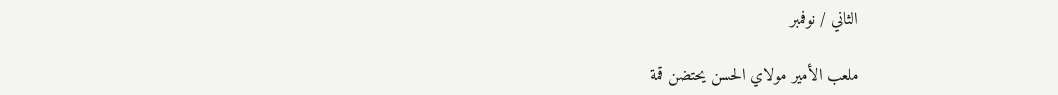الثاني / نوفمبر

ملعب الأمير مولاي الحسن يحتضن قمة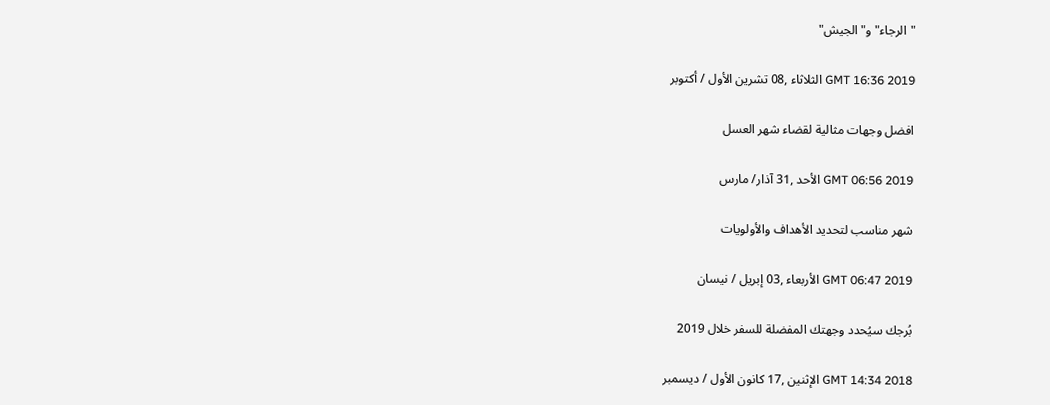"الرجاء" و"الجيش"

GMT 16:36 2019 الثلاثاء ,08 تشرين الأول / أكتوبر

افضل وجهات مثالية لقضاء شهر العسل

GMT 06:56 2019 الأحد ,31 آذار/ مارس

شهر مناسب لتحديد الأهداف والأولويات

GMT 06:47 2019 الأربعاء ,03 إبريل / نيسان

بُرجك سيُحدد وجهتك المفضلة للسفر خلال 2019

GMT 14:34 2018 الإثنين ,17 كانون الأول / ديسمبر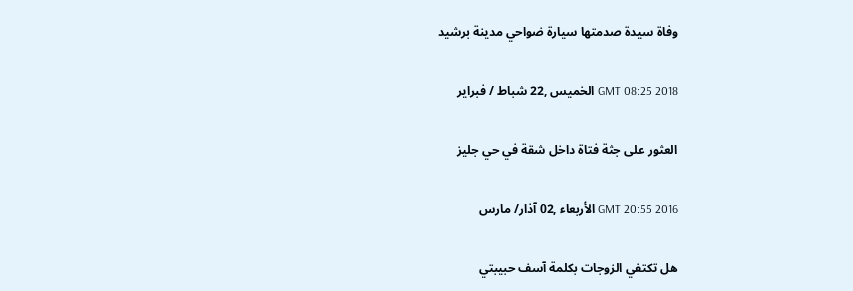وفاة سيدة صدمتها سيارة ضواحي مدينة برشيد

GMT 08:25 2018 الخميس ,22 شباط / فبراير

العثور على جثة فتاة داخل شقة في حي جليز

GMT 20:55 2016 الأربعاء ,02 آذار/ مارس

هل تكتفي الزوجات بكلمة آسف حبيبتي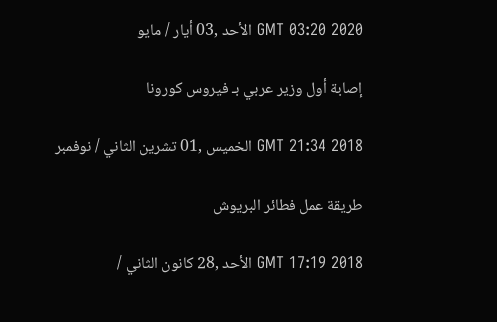GMT 03:20 2020 الأحد ,03 أيار / مايو

إصابة أول وزير عربي بـ فيروس كورونا

GMT 21:34 2018 الخميس ,01 تشرين الثاني / نوفمبر

طريقة عمل فطائر البريوش

GMT 17:19 2018 الأحد ,28 كانون الثاني /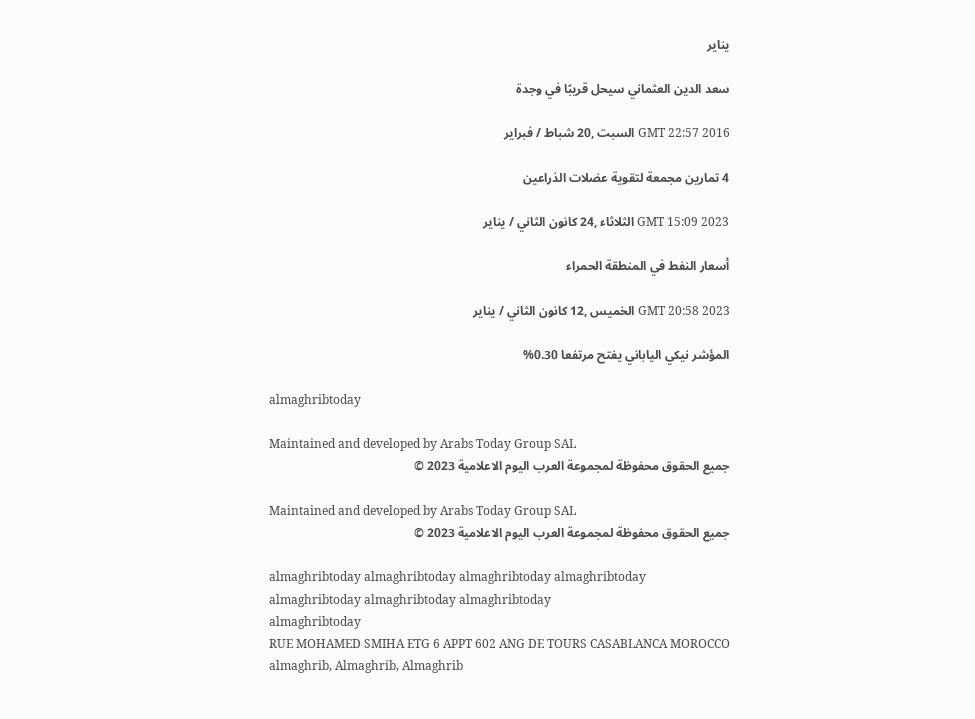يناير

سعد الدين العثماني سيحل قريبًا في وجدة

GMT 22:57 2016 السبت ,20 شباط / فبراير

4 تمارين مجمعة لتقوية عضلات الذراعين

GMT 15:09 2023 الثلاثاء ,24 كانون الثاني / يناير

أسعار النفط في المنطقة الحمراء

GMT 20:58 2023 الخميس ,12 كانون الثاني / يناير

المؤشر نيكي الياباني يفتح مرتفعا 0.30%

almaghribtoday

Maintained and developed by Arabs Today Group SAL
جميع الحقوق محفوظة لمجموعة العرب اليوم الاعلامية 2023 ©

Maintained and developed by Arabs Today Group SAL
جميع الحقوق محفوظة لمجموعة العرب اليوم الاعلامية 2023 ©

almaghribtoday almaghribtoday almaghribtoday almaghribtoday
almaghribtoday almaghribtoday almaghribtoday
almaghribtoday
RUE MOHAMED SMIHA ETG 6 APPT 602 ANG DE TOURS CASABLANCA MOROCCO
almaghrib, Almaghrib, Almaghrib